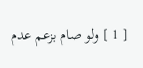[ 1 ] ولو صام بزعم عدم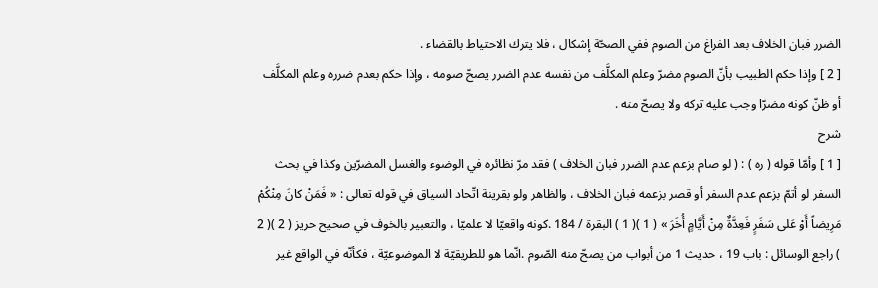الضرر فبان الخلاف بعد الفراغ من الصوم ففي الصحّة إشكال ، فلا يترك الاحتياط بالقضاء .
[ 2 ] وإذا حكم الطبيب بأنّ الصوم مضرّ وعلم المكلَّف من نفسه عدم الضرر يصحّ صومه ، وإذا حكم بعدم ضرره وعلم المكلَّف أو ظنّ كونه مضرّا وجب عليه تركه ولا يصحّ منه .
شرح
[ 1 ] وأمّا قوله ( ره ) : ( لو صام بزعم عدم الضرر فبان الخلاف ) فقد مرّ نظائره في الوضوء والغسل المضرّين وكذا في بحث السفر لو أتمّ بزعم عدم السفر أو قصر بزعمه فبان الخلاف ، والظاهر ولو بقرينة اتّحاد السياق في قوله تعالى : « فَمَنْ كانَ مِنْكُمْ مَرِيضاً أَوْ عَلى سَفَرٍ فَعِدَّةٌ مِنْ أَيَّامٍ أُخَرَ » ( 1 )( 1 ) البقرة / 184 .كونه واقعيّا لا علميّا ، والتعبير بالخوف في صحيح حريز ( 2 )( 2 ) راجع الوسائل : باب 19 ، حديث 1 من أبواب من يصحّ منه الصّوم .انّما هو للطريقيّة لا الموضوعيّة ، فكأنّه في الواقع غير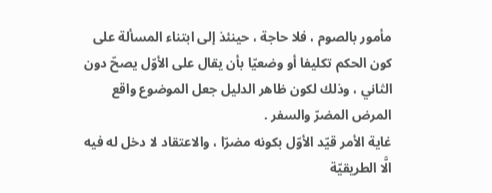مأمور بالصوم ، فلا حاجة ، حينئذ إلى ابتناء المسألة على كون الحكم تكليفا أو وضعيّا بأن يقال على الأوّل يصحّ دون الثاني ، وذلك لكون ظاهر الدليل جعل الموضوع واقع المرض المضرّ والسفر .
غاية الأمر قيّد الأوّل بكونه مضرّا ، والاعتقاد لا دخل له فيه الَّا الطريقيّة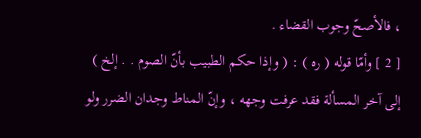، فالأصحّ وجوب القضاء .
[ 2 ] وأمّا قوله ( ره ) : ( وإذا حكم الطبيب بأنّ الصوم . . إلخ ) إلى آخر المسألة فقد عرفت وجهه ، وإنّ المناط وجدان الضرر ولو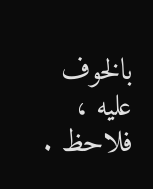بالخوف عليه ، فلاحظ .